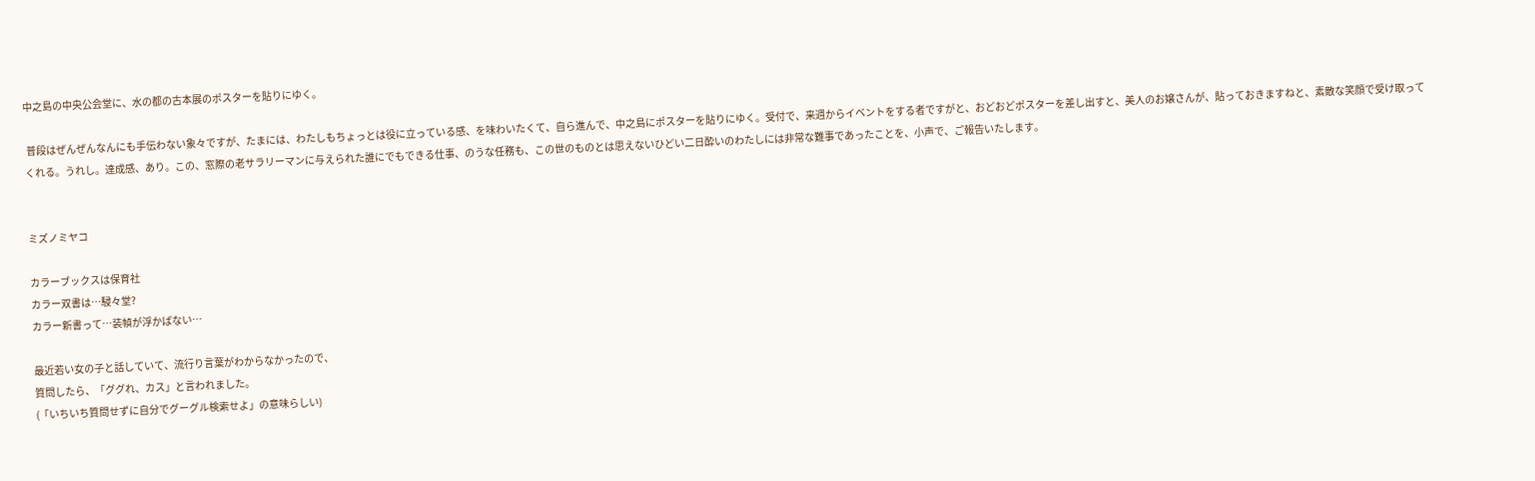中之島の中央公会堂に、水の都の古本展のポスターを貼りにゆく。

 普段はぜんぜんなんにも手伝わない象々ですが、たまには、わたしもちょっとは役に立っている感、を味わいたくて、自ら進んで、中之島にポスターを貼りにゆく。受付で、来週からイベントをする者ですがと、おどおどポスターを差し出すと、美人のお嬢さんが、貼っておきますねと、素敵な笑顔で受け取ってくれる。うれし。達成感、あり。この、窓際の老サラリーマンに与えられた誰にでもできる仕事、のうな任務も、この世のものとは思えないひどい二日酔いのわたしには非常な難事であったことを、小声で、ご報告いたします。


ミズノミヤコ

カラーブックスは保育社
カラー双書は…駸々堂?
カラー新書って…装幀が浮かばない…

最近若い女の子と話していて、流行り言葉がわからなかったので、
質問したら、「ググれ、カス」と言われました。
(「いちいち質問せずに自分でグーグル検索せよ」の意味らしい)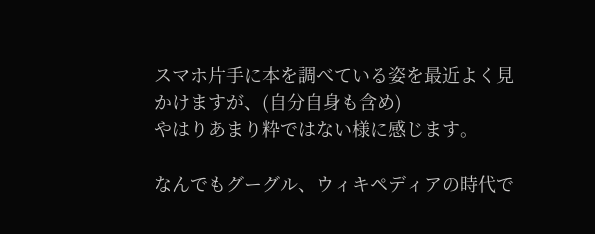スマホ片手に本を調べている姿を最近よく見かけますが、(自分自身も含め)
やはりあまり粋ではない様に感じます。

なんでもグーグル、ウィキペディアの時代で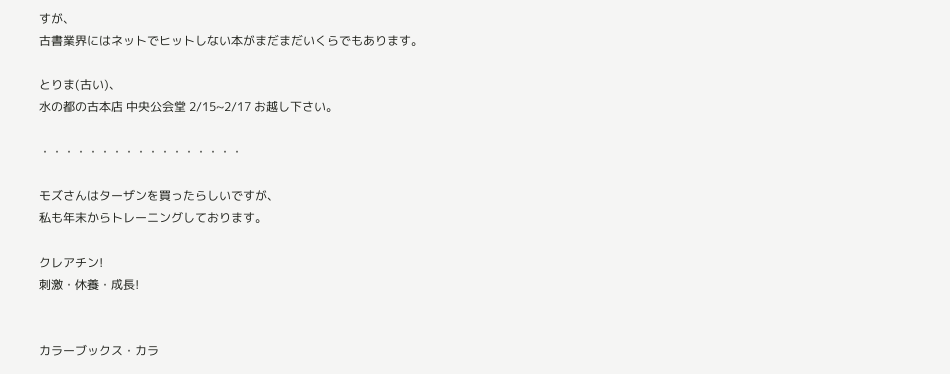すが、
古書業界にはネットでヒットしない本がまだまだいくらでもあります。

とりま(古い)、
水の都の古本店 中央公会堂 2/15~2/17 お越し下さい。

・・・・・・・・・・・・・・・・・

モズさんはターザンを買ったらしいですが、
私も年末からトレーニングしております。

クレアチン!
刺激・休養・成長!


カラーブックス・カラ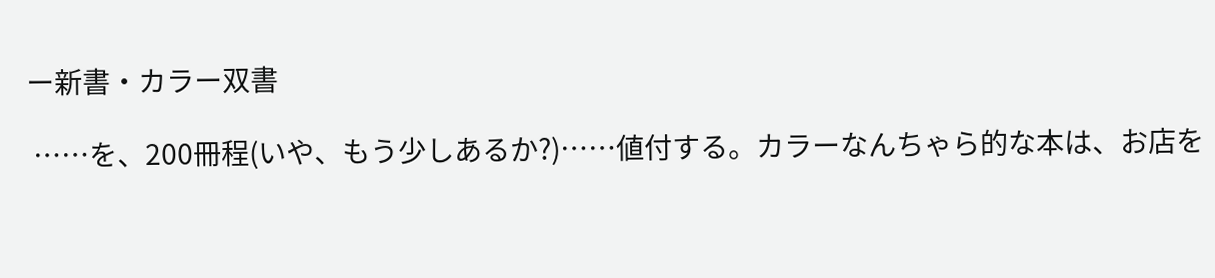ー新書・カラー双書

 ……を、200冊程(いや、もう少しあるか?)……値付する。カラーなんちゃら的な本は、お店を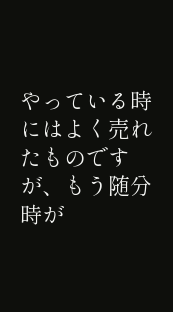やっている時にはよく売れたものですが、もう随分時が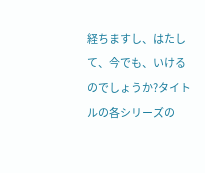経ちますし、はたして、今でも、いけるのでしょうか?タイトルの各シリーズの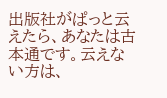出版社がぱっと云えたら、あなたは古本通です。云えない方は、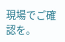現場でご確認を。